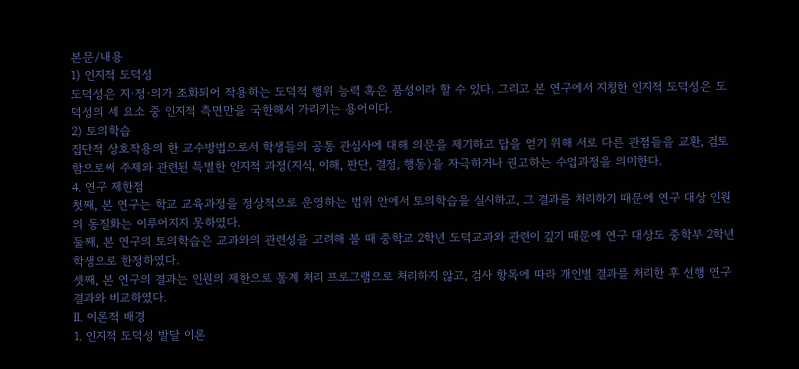본문/내용
1) 인지적 도덕성
도덕성은 지·정·의가 조화되어 작용하는 도덕적 행위 능력 혹은 품성이라 할 수 있다. 그리고 본 연구에서 지칭한 인지적 도덕성은 도덕성의 세 요소 중 인지적 측면만을 국한해서 가리키는 용어이다.
2) 토의학습
집단적 상호작용의 한 교수방법으로서 학생들의 공통 관심사에 대해 의문을 제기하고 답을 얻기 위해 서로 다른 관점들을 교환, 검토함으로써 주제와 관련된 특별한 인지적 과정(지식, 이해, 판단, 결정, 행동)을 자극하거나 권고하는 수업과정을 의미한다.
4. 연구 제한점
첫째, 본 연구는 학교 교육과정을 정상적으로 운영하는 범위 안에서 토의학습을 실시하고, 그 결과를 처리하기 때문에 연구 대상 인원의 동질화는 이루어지지 못하였다.
둘째, 본 연구의 토의학습은 교과와의 관련성을 고려해 볼 때 중학교 2학년 도덕교과와 관련이 깊기 때문에 연구 대상도 중학부 2학년 학생으로 한정하였다.
셋째, 본 연구의 결과는 인원의 제한으로 통계 처리 프로그램으로 처리하지 않고, 검사 항목에 따라 개인별 결과를 처리한 후 선행 연구 결과와 비교하였다.
Ⅱ. 이론적 배경
1. 인지적 도덕성 발달 이론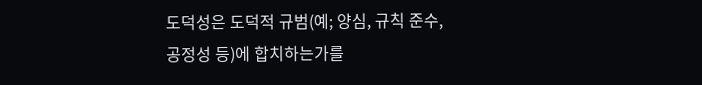도덕성은 도덕적 규범(예; 양심, 규칙 준수, 공정성 등)에 합치하는가를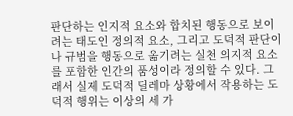판단하는 인지적 요소와 합치된 행동으로 보이려는 태도인 정의적 요소, 그리고 도덕적 판단이나 규범을 행동으로 옮기려는 실천 의지적 요소를 포함한 인간의 품성이라 정의할 수 있다. 그래서 실제 도덕적 딜레마 상황에서 작용하는 도덕적 행위는 이상의 세 가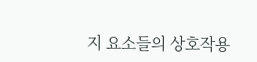지 요소들의 상호작용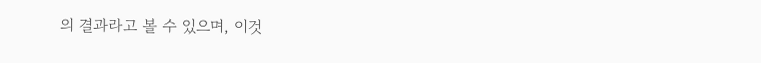의 결과라고 볼 수 있으며, 이것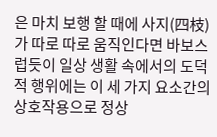은 마치 보행 할 때에 사지(四枝)가 따로 따로 움직인다면 바보스럽듯이 일상 생활 속에서의 도덕적 행위에는 이 세 가지 요소간의 상호작용으로 정상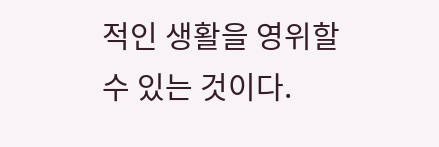적인 생활을 영위할 수 있는 것이다.